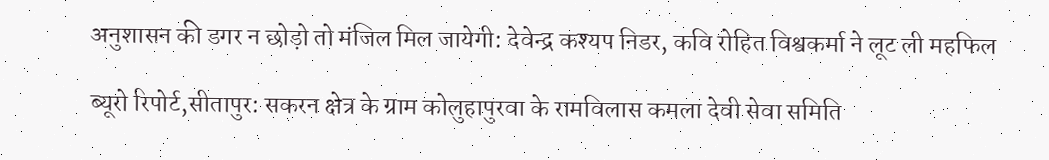अनुशासन की डगर न छोड़ो तो मंजिल मिल जायेगी: देवेन्द्र कश्यप निडर, कवि रोहित विश्वकर्मा ने लूट ली महफिल

ब्यूरो रिपोर्ट,सीतापुर: सकरन क्षेत्र के ग्राम कोलुहापुरवा के रामविलास कमला देवी सेवा समिति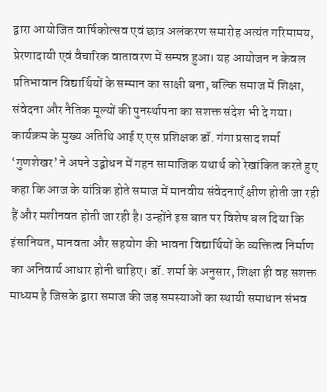द्वारा आयोजित वार्षिकोत्सव एवं छात्र अलंकरण समारोह अत्यंत गरिमामय, प्रेरणादायी एवं वैचारिक वातावरण में सम्पन्न हुआ। यह आयोजन न केवल प्रतिभावान विद्यार्थियों के सम्मान का साक्षी बना, बल्कि समाज में शिक्षा, संवेदना और नैतिक मूल्यों की पुनर्स्थापना का सशक्त संदेश भी दे गया। कार्यक्रम के मुख्य अतिथि आई ए एस प्रशिक्षक डॉ. गंगा प्रसाद शर्मा ‘गुणशेखर’ ने अपने उद्बोधन में गहन सामाजिक यथार्थ को रेखांकित करते हुए कहा कि आज के यांत्रिक होते समाज में मानवीय संवेदनाएँ क्षीण होती जा रही हैं और मशीनवत होती जा रही है। उन्होंने इस बात पर विशेष बल दिया कि इंसानियत, मानवता और सहयोग की भावना विद्यार्थियों के व्यक्तित्व निर्माण का अनिवार्य आधार होनी चाहिए। डॉ. शर्मा के अनुसार, शिक्षा ही वह सशक्त माध्यम है जिसके द्वारा समाज की जड़ समस्याओं का स्थायी समाधान संभव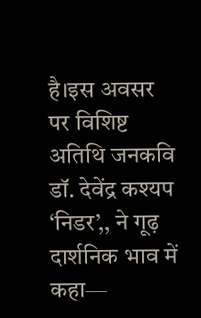है।इस अवसर पर विशिष्ट अतिथि जनकवि डॉ. देवेंद्र कश्यप ‘निडर’,, ने गूढ़ दार्शनिक भाव में कहा—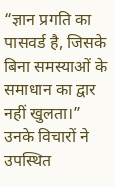“ज्ञान प्रगति का पासवर्ड है, जिसके बिना समस्याओं के समाधान का द्वार नहीं खुलता।” उनके विचारों ने उपस्थित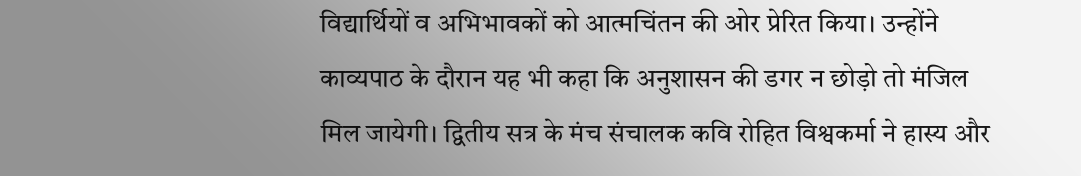विद्यार्थियों व अभिभावकों को आत्मचिंतन की ओर प्रेरित किया। उन्होंने काव्यपाठ के दौरान यह भी कहा कि अनुशासन की डगर न छोड़ो तो मंजिल मिल जायेगी। द्वितीय सत्र के मंच संचालक कवि रोहित विश्वकर्मा ने हास्य और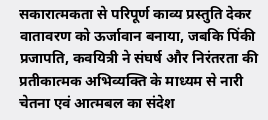सकारात्मकता से परिपूर्ण काव्य प्रस्तुति देकर वातावरण को ऊर्जावान बनाया, जबकि पिंकी प्रजापति, कवयित्री ने संघर्ष और निरंतरता की प्रतीकात्मक अभिव्यक्ति के माध्यम से नारी चेतना एवं आत्मबल का संदेश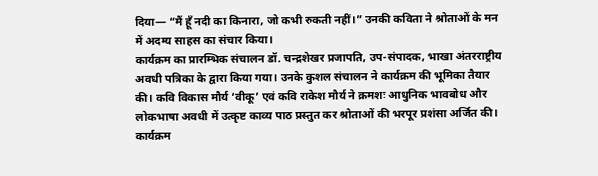दिया— “मैं हूँ नदी का किनारा, जो कभी रुकती नहीं।” उनकी कविता ने श्रोताओं के मन में अदम्य साहस का संचार किया।
कार्यक्रम का प्रारम्भिक संचालन डॉ. चन्द्रशेखर प्रजापति, उप-संपादक, भाखा अंतरराष्ट्रीय अवधी पत्रिका के द्वारा किया गया। उनके कुशल संचालन ने कार्यक्रम की भूमिका तैयार की। कवि विकास मौर्य ‘वीकू’ एवं कवि राकेश मौर्य ने क्रमशः आधुनिक भावबोध और लोकभाषा अवधी में उत्कृष्ट काव्य पाठ प्रस्तुत कर श्रोताओं की भरपूर प्रशंसा अर्जित की। कार्यक्रम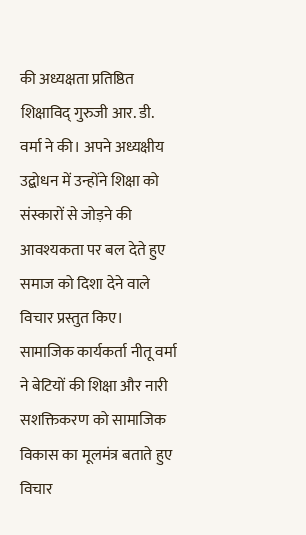की अध्यक्षता प्रतिष्ठित शिक्षाविद् गुरुजी आर. डी. वर्मा ने की। अपने अध्यक्षीय उद्बोधन में उन्होंने शिक्षा को संस्कारों से जोड़ने की आवश्यकता पर बल देते हुए समाज को दिशा देने वाले विचार प्रस्तुत किए। सामाजिक कार्यकर्ता नीतू वर्मा ने बेटियों की शिक्षा और नारी सशक्तिकरण को सामाजिक विकास का मूलमंत्र बताते हुए विचार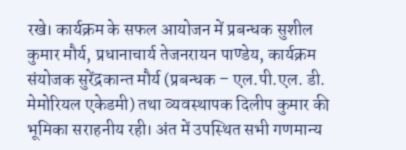रखे। कार्यक्रम के सफल आयोजन में प्रबन्धक सुशील कुमार मौर्य, प्रधानाचार्य तेजनरायन पाण्डेय, कार्यक्रम संयोजक सुरेंद्रकान्त मौर्य (प्रबन्धक – एल.पी.एल. डी. मेमोरियल एकेडमी) तथा व्यवस्थापक दिलीप कुमार की भूमिका सराहनीय रही। अंत में उपस्थित सभी गणमान्य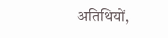अतिथियों,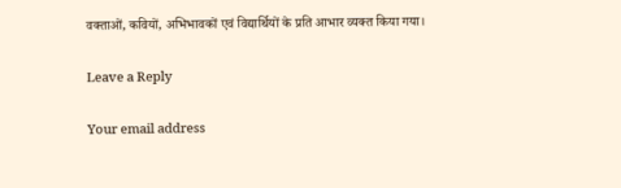वक्ताओं, कवियों, अभिभावकों एवं विद्यार्थियों के प्रति आभार व्यक्त किया गया।

Leave a Reply

Your email address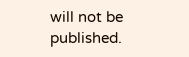will not be published.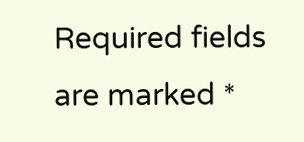Required fields are marked *